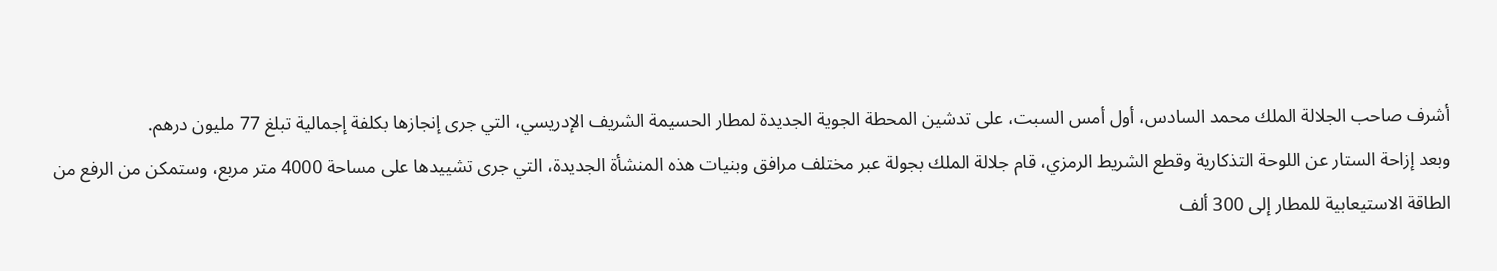أشرف صاحب الجلالة الملك محمد السادس، أول أمس السبت، على تدشين المحطة الجوية الجديدة لمطار الحسيمة الشريف الإدريسي، التي جرى إنجازها بكلفة إجمالية تبلغ 77 مليون درهم.
وبعد إزاحة الستار عن اللوحة التذكارية وقطع الشريط الرمزي، قام جلالة الملك بجولة عبر مختلف مرافق وبنيات هذه المنشأة الجديدة، التي جرى تشييدها على مساحة 4000 متر مربع، وستمكن من الرفع من الطاقة الاستيعابية للمطار إلى 300 ألف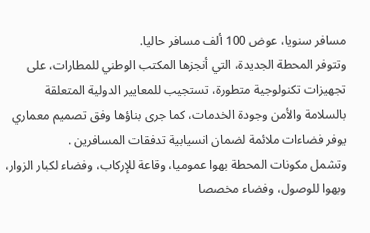مسافر سنويا، عوض 100 ألف مسافر حاليا.
وتتوفر المحطة الجديدة، التي أنجزها المكتب الوطني للمطارات، على تجهيزات تكنولوجية متطورة، تستجيب للمعايير الدولية المتعلقة بالسلامة والأمن وجودة الخدمات، كما جرى بناؤها وفق تصميم معماري يوفر فضاءات ملائمة لضمان انسيابية تدفقات المسافرين .
وتشمل مكونات المحطة بهوا عموميا، وقاعة للإركاب، وفضاء لكبار الزوار، وبهوا للوصول، وفضاء مخصصا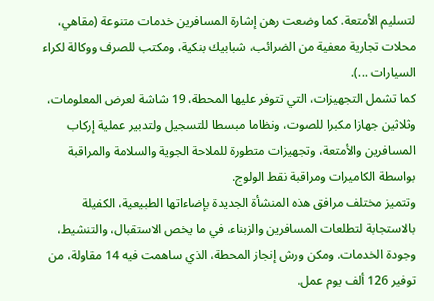لتسليم الأمتعة. كما وضعت رهن إشارة المسافرين خدمات متنوعة (مقاهي، محلات تجارية معفية من الضرائب، شبابيك بنكية، ومكتب للصرف ووكالة لكراء السيارات ...).
كما تشمل التجهيزات، التي تتوفر عليها المحطة، 19 شاشة لعرض المعلومات، وثلاثين جهازا مكبرا للصوت، ونظاما مبسطا للتسجيل ولتدبير عملية إركاب المسافرين والأمتعة، وتجهيزات متطورة للملاحة الجوية والسلامة والمراقبة بواسطة الكاميرات ومراقبة نقط الولوج.
وتتميز مختلف مرافق هذه المنشأة الجديدة بإضاءاتها الطبيعية، الكفيلة بالاستجابة لتطلعات المسافرين والزبناء، في ما يخص الاستقبال، والتنشيط، وجودة الخدمات. ومكن ورش إنجاز المحطة، الذي ساهمت فيه 14 مقاولة، من توفير 126 ألف يوم عمل.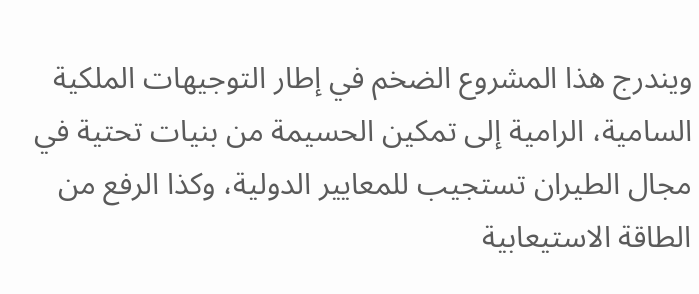ويندرج هذا المشروع الضخم في إطار التوجيهات الملكية السامية، الرامية إلى تمكين الحسيمة من بنيات تحتية في مجال الطيران تستجيب للمعايير الدولية، وكذا الرفع من الطاقة الاستيعابية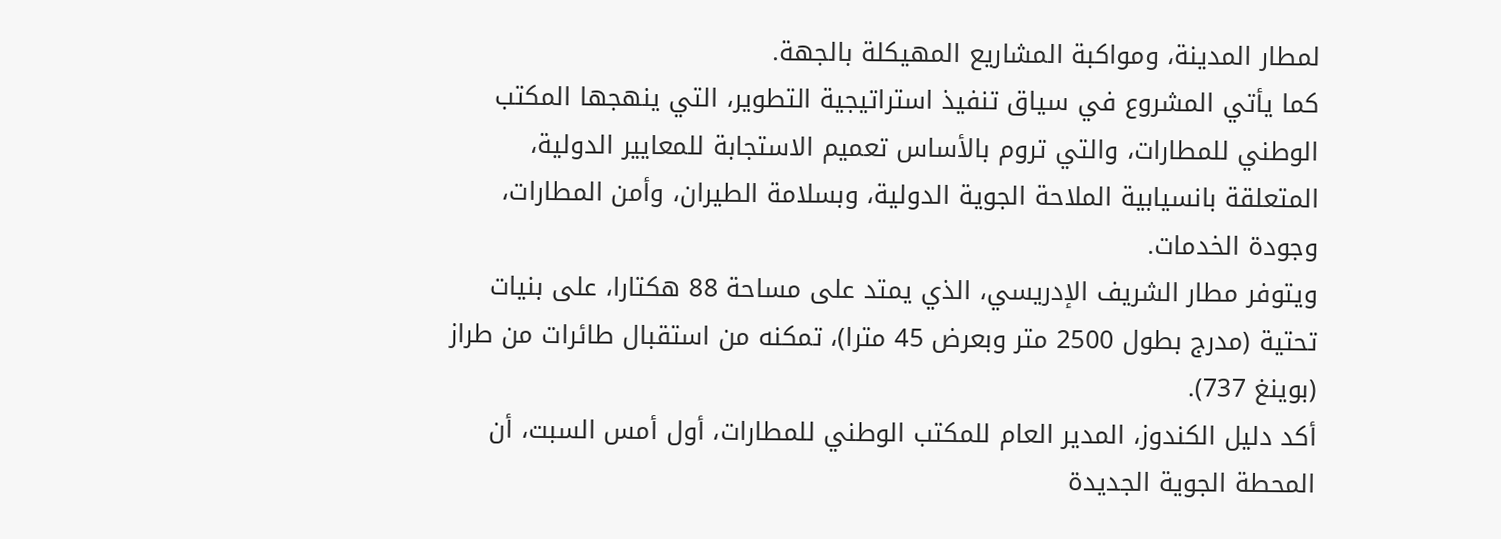لمطار المدينة، ومواكبة المشاريع المهيكلة بالجهة.
كما يأتي المشروع في سياق تنفيذ استراتيجية التطوير، التي ينهجها المكتب الوطني للمطارات، والتي تروم بالأساس تعميم الاستجابة للمعايير الدولية، المتعلقة بانسيابية الملاحة الجوية الدولية، وبسلامة الطيران، وأمن المطارات، وجودة الخدمات.
ويتوفر مطار الشريف الإدريسي، الذي يمتد على مساحة 88 هكتارا، على بنيات تحتية (مدرج بطول 2500 متر وبعرض 45 مترا)، تمكنه من استقبال طائرات من طراز (بوينغ 737).
أكد دليل الكندوز، المدير العام للمكتب الوطني للمطارات، أول أمس السبت، أن المحطة الجوية الجديدة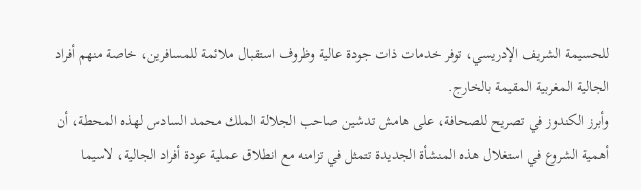للحسيمة الشريف الإدريسي، توفر خدمات ذات جودة عالية وظروف استقبال ملائمة للمسافرين، خاصة منهم أفراد الجالية المغربية المقيمة بالخارج.
وأبرز الكندوز في تصريح للصحافة، على هامش تدشين صاحب الجلالة الملك محمد السادس لهذه المحطة، أن أهمية الشروع في استغلال هذه المنشأة الجديدة تتمثل في تزامنه مع انطلاق عملية عودة أفراد الجالية، لاسيما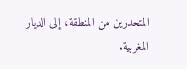المتحدرين من المنطقة، إلى الديار المغربية.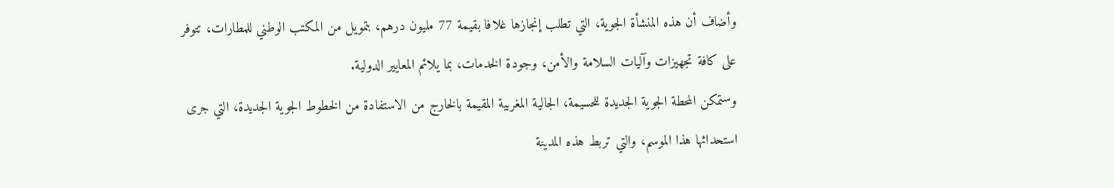وأضاف أن هذه المنشأة الجوية، التي تطلب إنجازها غلافا بقيمة 77 مليون درهم، بتمويل من المكتب الوطني للمطارات، تتوفر على كافة تجهيزات وآليات السلامة والأمن، وجودة الخدمات، بما يلائم المعايير الدولية.
وستمكن المحطة الجوية الجديدة للحسيمة، الجالية المغربية المقيمة بالخارج من الاستفادة من الخطوط الجوية الجديدة، التي جرى استحداثها هذا الموسم، والتي تربط هذه المدينة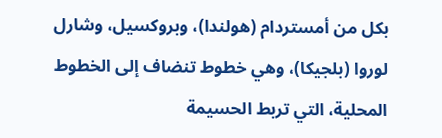بكل من أمستردام (هولندا)، وبروكسيل، وشارل لوروا (بلجيكا)، وهي خطوط تنضاف إلى الخطوط المحلية، التي تربط الحسيمة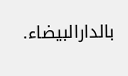بالدارالبيضاء.